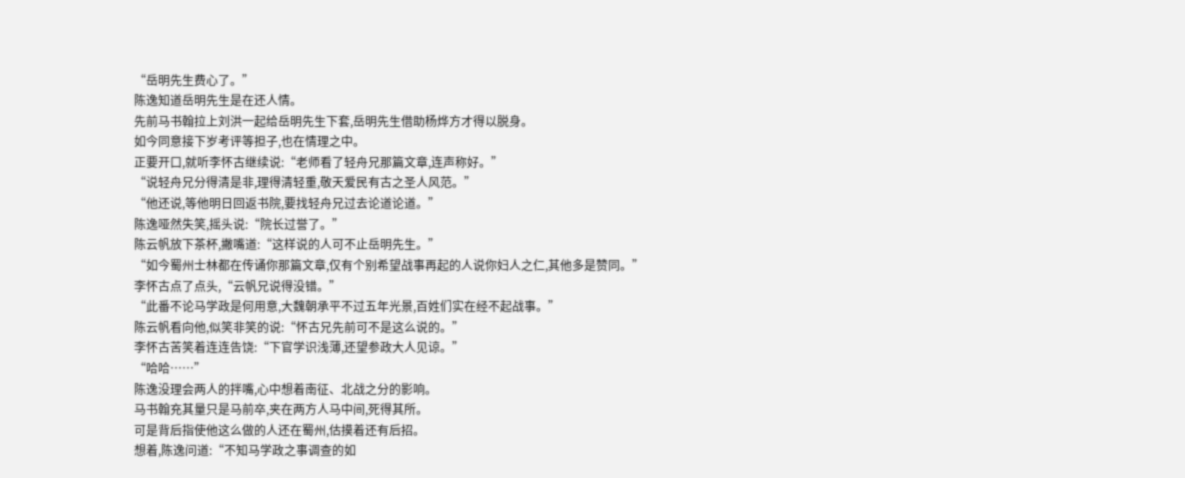“岳明先生费心了。”
陈逸知道岳明先生是在还人情。
先前马书翰拉上刘洪一起给岳明先生下套,岳明先生借助杨烨方才得以脱身。
如今同意接下岁考评等担子,也在情理之中。
正要开口,就听李怀古继续说:“老师看了轻舟兄那篇文章,连声称好。”
“说轻舟兄分得清是非,理得清轻重,敬天爱民有古之圣人风范。”
“他还说,等他明日回返书院,要找轻舟兄过去论道论道。”
陈逸哑然失笑,摇头说:“院长过誉了。”
陈云帆放下茶杯,撇嘴道:“这样说的人可不止岳明先生。”
“如今蜀州士林都在传诵你那篇文章,仅有个别希望战事再起的人说你妇人之仁,其他多是赞同。”
李怀古点了点头,“云帆兄说得没错。”
“此番不论马学政是何用意,大魏朝承平不过五年光景,百姓们实在经不起战事。”
陈云帆看向他,似笑非笑的说:“怀古兄先前可不是这么说的。”
李怀古苦笑着连连告饶:“下官学识浅薄,还望参政大人见谅。”
“哈哈……”
陈逸没理会两人的拌嘴,心中想着南征、北战之分的影响。
马书翰充其量只是马前卒,夹在两方人马中间,死得其所。
可是背后指使他这么做的人还在蜀州,估摸着还有后招。
想着,陈逸问道:“不知马学政之事调查的如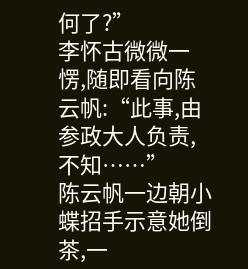何了?”
李怀古微微一愣,随即看向陈云帆:“此事,由参政大人负责,不知……”
陈云帆一边朝小蝶招手示意她倒茶,一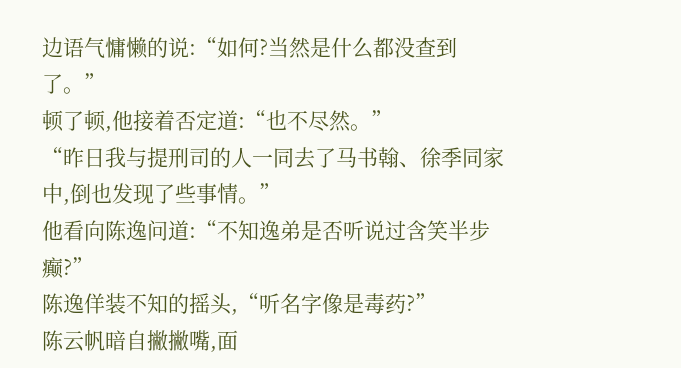边语气慵懒的说:“如何?当然是什么都没查到了。”
顿了顿,他接着否定道:“也不尽然。”
“昨日我与提刑司的人一同去了马书翰、徐季同家中,倒也发现了些事情。”
他看向陈逸问道:“不知逸弟是否听说过含笑半步癫?”
陈逸佯装不知的摇头,“听名字像是毒药?”
陈云帆暗自撇撇嘴,面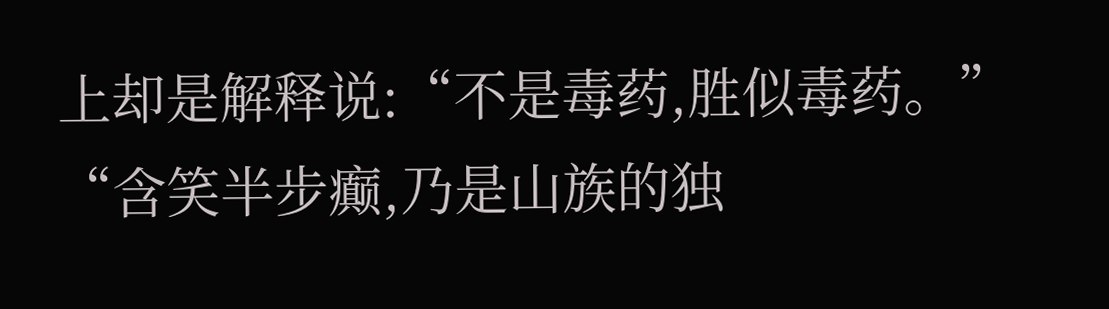上却是解释说:“不是毒药,胜似毒药。”
“含笑半步癫,乃是山族的独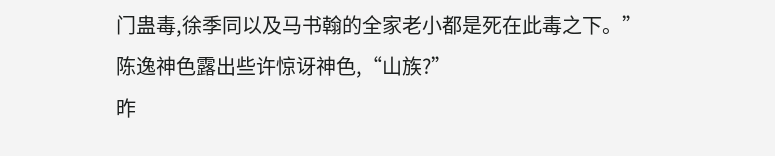门蛊毒,徐季同以及马书翰的全家老小都是死在此毒之下。”
陈逸神色露出些许惊讶神色,“山族?”
昨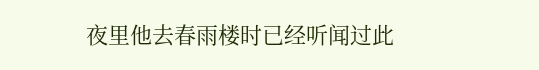夜里他去春雨楼时已经听闻过此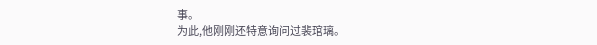事。
为此,他刚刚还特意询问过裴琯璃。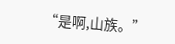“是啊,山族。”